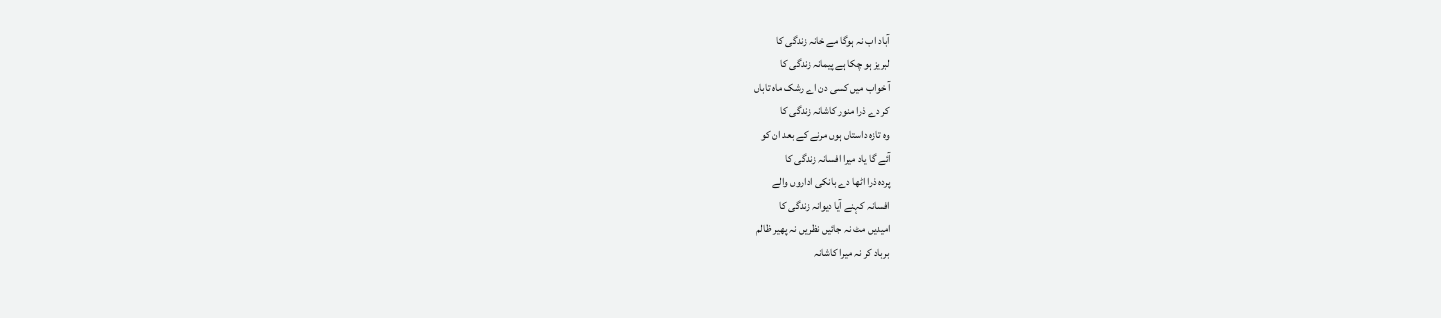آباد اب نہ ہوگا مے خانہ زندگی کا
لبریز ہو چکا ہے پیمانہ زندگی کا
آ خواب میں کسی دن اے رشک ماہ تاباں
کر دے ذرا منور کاشانہ زندگی کا
وہ تازہ داستاں ہوں مرنے کے بعد ان کو
آئے گا یاد میرا افسانہ زندگی کا
پردہ ذرا اٹھا دے بانکی اداروں والے
افسانہ کہنے آیا دیوانہ زندگی کا
امیدیں مٹ نہ جائیں نظریں نہ پھیر ظالم
برباد کر نہ میرا کاشانہ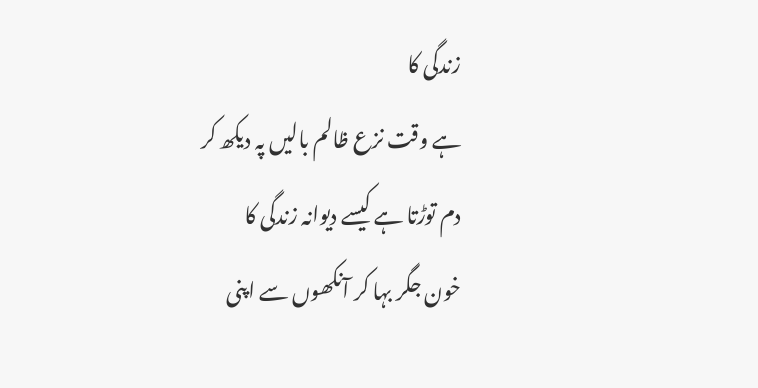زندگی کا
ہے وقت نزع ظالم بالیں پہ دیکھ کر
دم توڑتا ہے کیسے دیوانہ زندگی کا
خون جگر بہا کر آنکھوں سے اپنی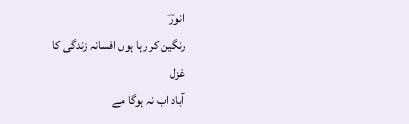انورؔ
رنگین کر رہا ہوں افسانہ زندگی کا
غزل
آباد اب نہ ہوگا مے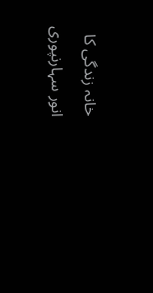خانہ زندگی کا
انور سہارنپوری